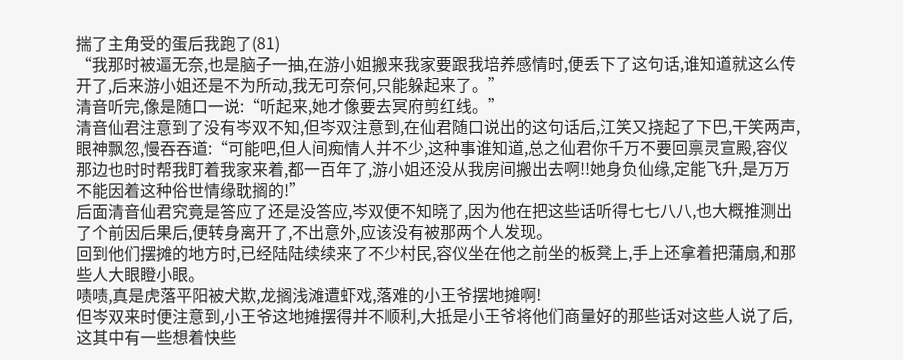揣了主角受的蛋后我跑了(81)
“我那时被逼无奈,也是脑子一抽,在游小姐搬来我家要跟我培养感情时,便丢下了这句话,谁知道就这么传开了,后来游小姐还是不为所动,我无可奈何,只能躲起来了。”
清音听完,像是随口一说:“听起来,她才像要去冥府剪红线。”
清音仙君注意到了没有岑双不知,但岑双注意到,在仙君随口说出的这句话后,江笑又挠起了下巴,干笑两声,眼神飘忽,慢吞吞道:“可能吧,但人间痴情人并不少,这种事谁知道,总之仙君你千万不要回禀灵宣殿,容仪那边也时时帮我盯着我家来着,都一百年了,游小姐还没从我房间搬出去啊!!她身负仙缘,定能飞升,是万万不能因着这种俗世情缘耽搁的!”
后面清音仙君究竟是答应了还是没答应,岑双便不知晓了,因为他在把这些话听得七七八八,也大概推测出了个前因后果后,便转身离开了,不出意外,应该没有被那两个人发现。
回到他们摆摊的地方时,已经陆陆续续来了不少村民,容仪坐在他之前坐的板凳上,手上还拿着把蒲扇,和那些人大眼瞪小眼。
啧啧,真是虎落平阳被犬欺,龙搁浅滩遭虾戏,落难的小王爷摆地摊啊!
但岑双来时便注意到,小王爷这地摊摆得并不顺利,大抵是小王爷将他们商量好的那些话对这些人说了后,这其中有一些想着快些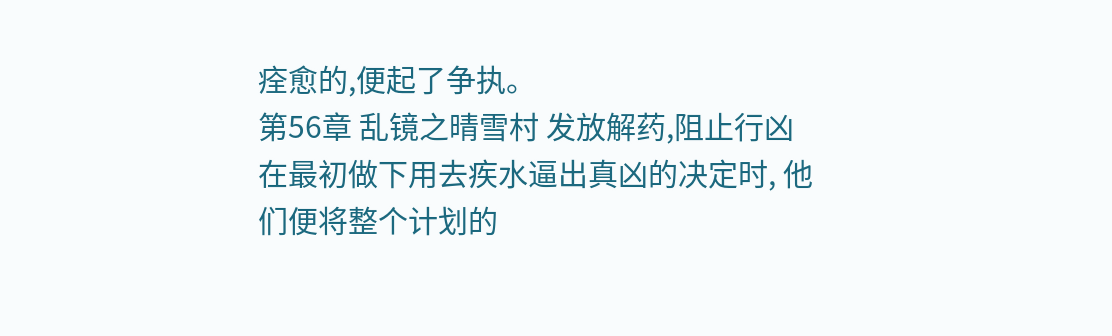痊愈的,便起了争执。
第56章 乱镜之晴雪村 发放解药,阻止行凶
在最初做下用去疾水逼出真凶的决定时, 他们便将整个计划的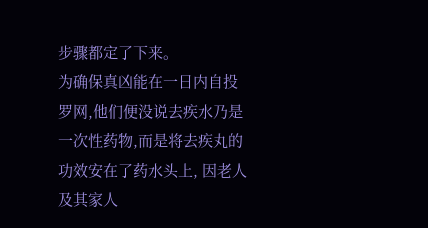步骤都定了下来。
为确保真凶能在一日内自投罗网,他们便没说去疾水乃是一次性药物,而是将去疾丸的功效安在了药水头上, 因老人及其家人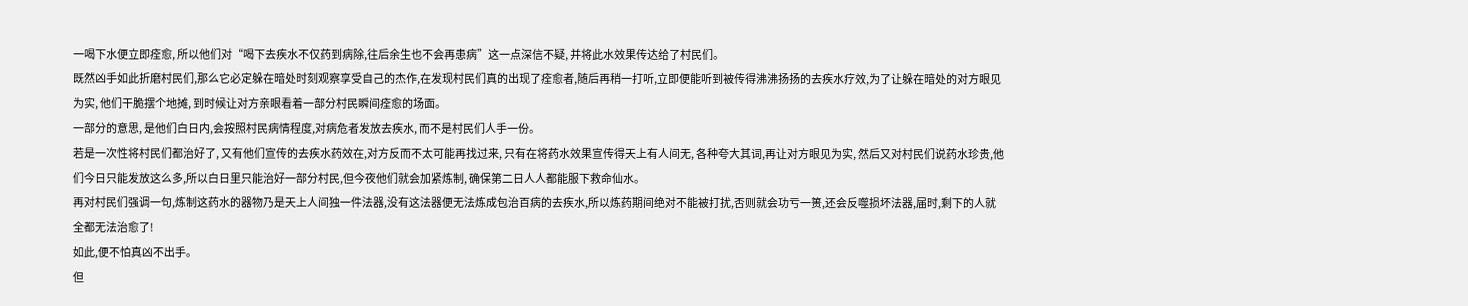一喝下水便立即痊愈, 所以他们对“喝下去疾水不仅药到病除,往后余生也不会再患病”这一点深信不疑, 并将此水效果传达给了村民们。
既然凶手如此折磨村民们,那么它必定躲在暗处时刻观察享受自己的杰作,在发现村民们真的出现了痊愈者,随后再稍一打听,立即便能听到被传得沸沸扬扬的去疾水疗效,为了让躲在暗处的对方眼见为实, 他们干脆摆个地摊, 到时候让对方亲眼看着一部分村民瞬间痊愈的场面。
一部分的意思, 是他们白日内,会按照村民病情程度,对病危者发放去疾水, 而不是村民们人手一份。
若是一次性将村民们都治好了, 又有他们宣传的去疾水药效在,对方反而不太可能再找过来, 只有在将药水效果宣传得天上有人间无, 各种夸大其词,再让对方眼见为实, 然后又对村民们说药水珍贵,他们今日只能发放这么多,所以白日里只能治好一部分村民,但今夜他们就会加紧炼制, 确保第二日人人都能服下救命仙水。
再对村民们强调一句,炼制这药水的器物乃是天上人间独一件法器,没有这法器便无法炼成包治百病的去疾水,所以炼药期间绝对不能被打扰,否则就会功亏一篑,还会反噬损坏法器,届时,剩下的人就全都无法治愈了!
如此,便不怕真凶不出手。
但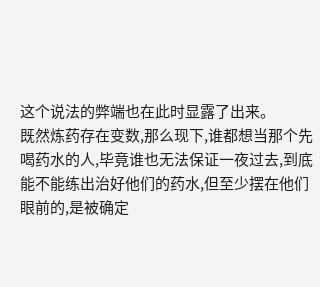这个说法的弊端也在此时显露了出来。
既然炼药存在变数,那么现下,谁都想当那个先喝药水的人,毕竟谁也无法保证一夜过去,到底能不能练出治好他们的药水,但至少摆在他们眼前的,是被确定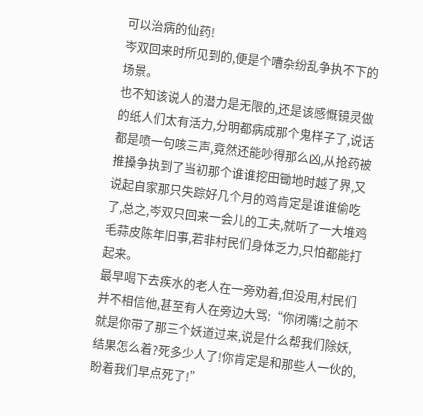可以治病的仙药!
岑双回来时所见到的,便是个嘈杂纷乱争执不下的场景。
也不知该说人的潜力是无限的,还是该感慨镜灵做的纸人们太有活力,分明都病成那个鬼样子了,说话都是喷一句咳三声,竟然还能吵得那么凶,从抢药被推搡争执到了当初那个谁谁挖田锄地时越了界,又说起自家那只失踪好几个月的鸡肯定是谁谁偷吃了,总之,岑双只回来一会儿的工夫,就听了一大堆鸡毛蒜皮陈年旧事,若非村民们身体乏力,只怕都能打起来。
最早喝下去疾水的老人在一旁劝着,但没用,村民们并不相信他,甚至有人在旁边大骂:“你闭嘴!之前不就是你带了那三个妖道过来,说是什么帮我们除妖,结果怎么着?死多少人了!你肯定是和那些人一伙的,盼着我们早点死了!”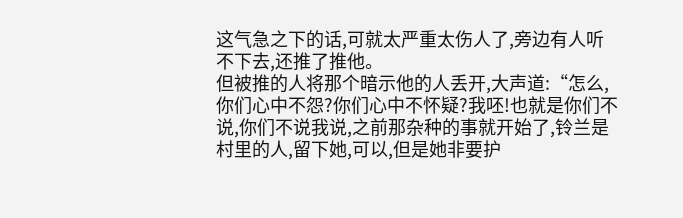这气急之下的话,可就太严重太伤人了,旁边有人听不下去,还推了推他。
但被推的人将那个暗示他的人丢开,大声道:“怎么,你们心中不怨?你们心中不怀疑?我呸!也就是你们不说,你们不说我说,之前那杂种的事就开始了,铃兰是村里的人,留下她,可以,但是她非要护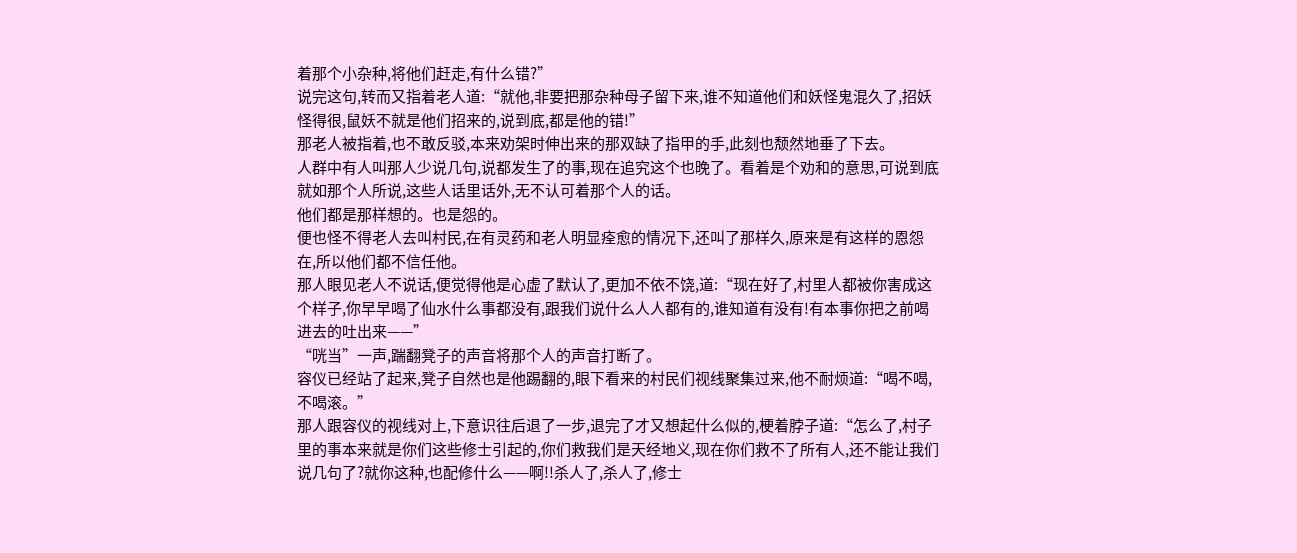着那个小杂种,将他们赶走,有什么错?”
说完这句,转而又指着老人道:“就他,非要把那杂种母子留下来,谁不知道他们和妖怪鬼混久了,招妖怪得很,鼠妖不就是他们招来的,说到底,都是他的错!”
那老人被指着,也不敢反驳,本来劝架时伸出来的那双缺了指甲的手,此刻也颓然地垂了下去。
人群中有人叫那人少说几句,说都发生了的事,现在追究这个也晚了。看着是个劝和的意思,可说到底就如那个人所说,这些人话里话外,无不认可着那个人的话。
他们都是那样想的。也是怨的。
便也怪不得老人去叫村民,在有灵药和老人明显痊愈的情况下,还叫了那样久,原来是有这样的恩怨在,所以他们都不信任他。
那人眼见老人不说话,便觉得他是心虚了默认了,更加不依不饶,道:“现在好了,村里人都被你害成这个样子,你早早喝了仙水什么事都没有,跟我们说什么人人都有的,谁知道有没有!有本事你把之前喝进去的吐出来——”
“咣当”一声,踹翻凳子的声音将那个人的声音打断了。
容仪已经站了起来,凳子自然也是他踢翻的,眼下看来的村民们视线聚集过来,他不耐烦道:“喝不喝,不喝滚。”
那人跟容仪的视线对上,下意识往后退了一步,退完了才又想起什么似的,梗着脖子道:“怎么了,村子里的事本来就是你们这些修士引起的,你们救我们是天经地义,现在你们救不了所有人,还不能让我们说几句了?就你这种,也配修什么——啊!!杀人了,杀人了,修士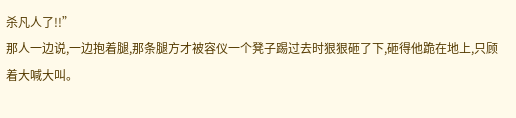杀凡人了!!”
那人一边说,一边抱着腿,那条腿方才被容仪一个凳子踢过去时狠狠砸了下,砸得他跪在地上,只顾着大喊大叫。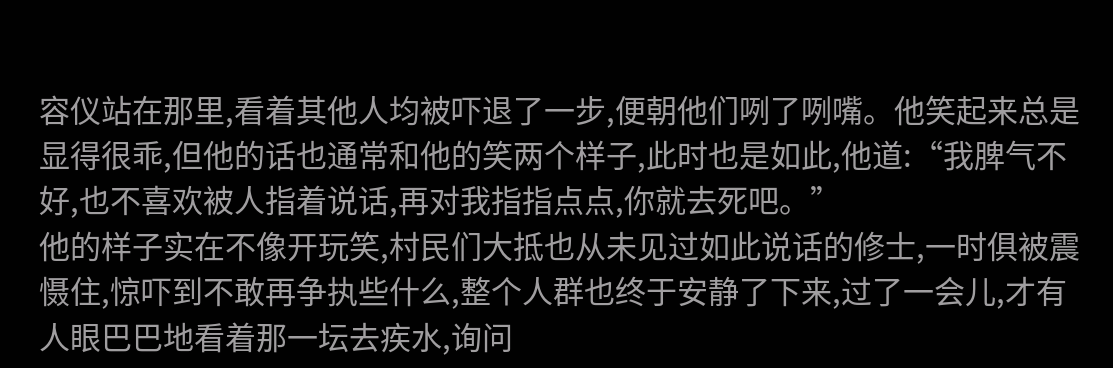容仪站在那里,看着其他人均被吓退了一步,便朝他们咧了咧嘴。他笑起来总是显得很乖,但他的话也通常和他的笑两个样子,此时也是如此,他道:“我脾气不好,也不喜欢被人指着说话,再对我指指点点,你就去死吧。”
他的样子实在不像开玩笑,村民们大抵也从未见过如此说话的修士,一时俱被震慑住,惊吓到不敢再争执些什么,整个人群也终于安静了下来,过了一会儿,才有人眼巴巴地看着那一坛去疾水,询问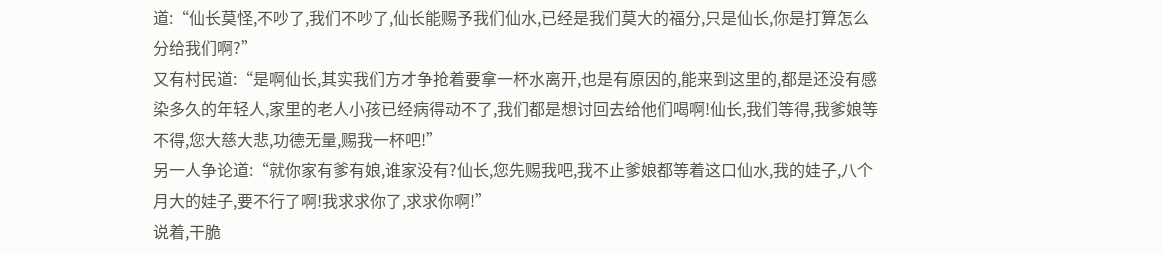道:“仙长莫怪,不吵了,我们不吵了,仙长能赐予我们仙水,已经是我们莫大的福分,只是仙长,你是打算怎么分给我们啊?”
又有村民道:“是啊仙长,其实我们方才争抢着要拿一杯水离开,也是有原因的,能来到这里的,都是还没有感染多久的年轻人,家里的老人小孩已经病得动不了,我们都是想讨回去给他们喝啊!仙长,我们等得,我爹娘等不得,您大慈大悲,功德无量,赐我一杯吧!”
另一人争论道:“就你家有爹有娘,谁家没有?仙长,您先赐我吧,我不止爹娘都等着这口仙水,我的娃子,八个月大的娃子,要不行了啊!我求求你了,求求你啊!”
说着,干脆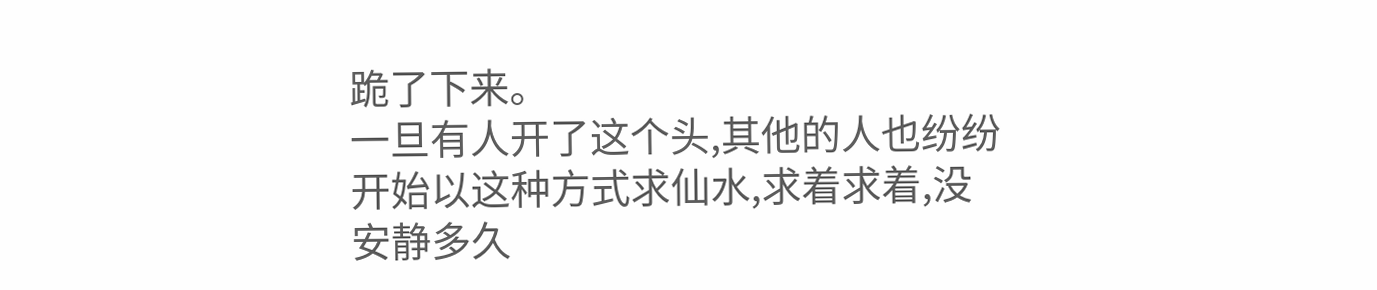跪了下来。
一旦有人开了这个头,其他的人也纷纷开始以这种方式求仙水,求着求着,没安静多久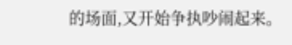的场面,又开始争执吵闹起来。